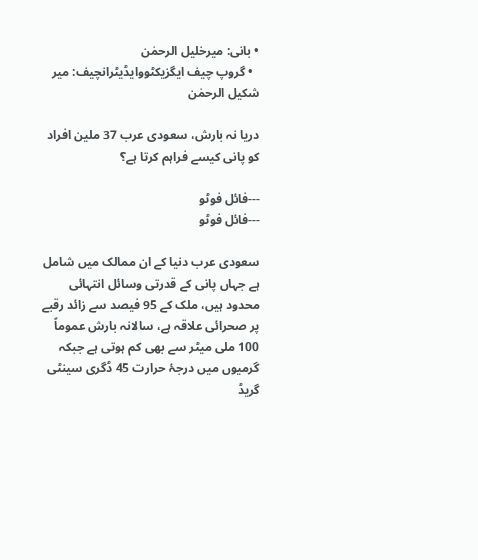• بانی: میرخلیل الرحمٰن
  • گروپ چیف ایگزیکٹووایڈیٹرانچیف: میر شکیل الرحمٰن

دریا نہ بارش، سعودی عرب 37 ملین افراد کو پانی کیسے فراہم کرتا ہے؟

---فائل فوٹو
---فائل فوٹو

سعودی عرب دنیا کے ان ممالک میں شامل ہے جہاں پانی کے قدرتی وسائل انتہائی محدود ہیں، ملک کے 95 فیصد سے زائد رقبے پر صحرائی علاقہ ہے، سالانہ بارش عموماً 100 ملی میٹر سے بھی کم ہوتی ہے جبکہ گرمیوں میں درجۂ حرارت 45 ڈگری سینٹی گریڈ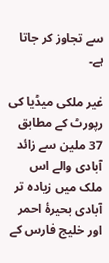سے تجاوز کر جاتا ہے۔

غیر ملکی میڈیا کی رپورٹ کے مطابق 37 ملین سے زائد آبادی والے اس ملک میں زیادہ تر آبادی بحیرۂ احمر اور خلیج فارس کے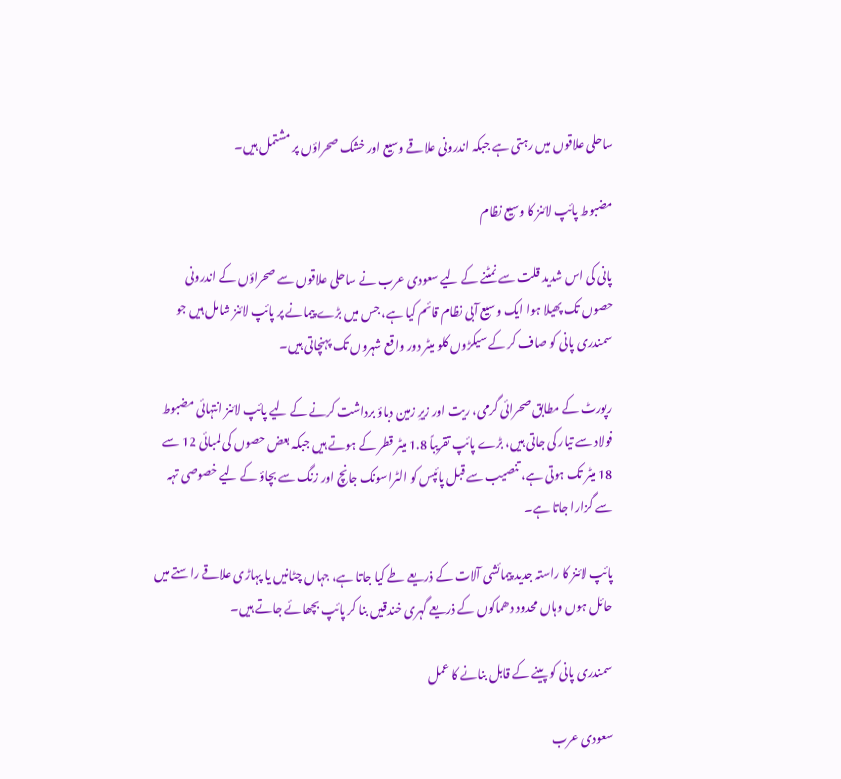ساحلی علاقوں میں رہتی ہے جبکہ اندرونی علاقے وسیع اور خشک صحراؤں پر مشتمل ہیں۔

مضبوط پائپ لائنز کا وسیع نظام

پانی کی اس شدید قلت سے نمٹنے کے لیے سعودی عرب نے ساحلی علاقوں سے صحراؤں کے اندرونی حصوں تک پھیلا ہوا ایک وسیع آبی نظام قائم کیا ہے، جس میں بڑے پیمانے پر پائپ لائنز شامل ہیں جو سمندری پانی کو صاف کر کے سیکڑوں کلو میٹر دور واقع شہروں تک پہنچاتی ہیں۔

رپورٹ کے مطابق صحرائی گرمی، ریت اور زیرِ زمین دباؤ برداشت کرنے کے لیے پائپ لائنز انتہائی مضبوط فولاد سے تیار کی جاتی ہیں، بڑے پائپ تقریباً 1.8 میٹر قطر کے ہوتے ہیں جبکہ بعض حصوں کی لمبائی 12 سے 18 میٹر تک ہوتی ہے، تنصیب سے قبل پائپس کو الٹراسونک جانچ اور زنگ سے بچاؤ کے لیے خصوصی تہہ سے گزارا جاتا ہے۔

پائپ لائنز کا راستہ جدید پیمائشی آلات کے ذریعے طے کیا جاتا ہے، جہاں چٹانیں یا پہاڑی علاقے راستے میں حائل ہوں وہاں محدود دھماکوں کے ذریعے گہری خندقیں بنا کر پائپ بچھائے جاتے ہیں۔

سمندری پانی کو پینے کے قابل بنانے کا عمل

سعودی عرب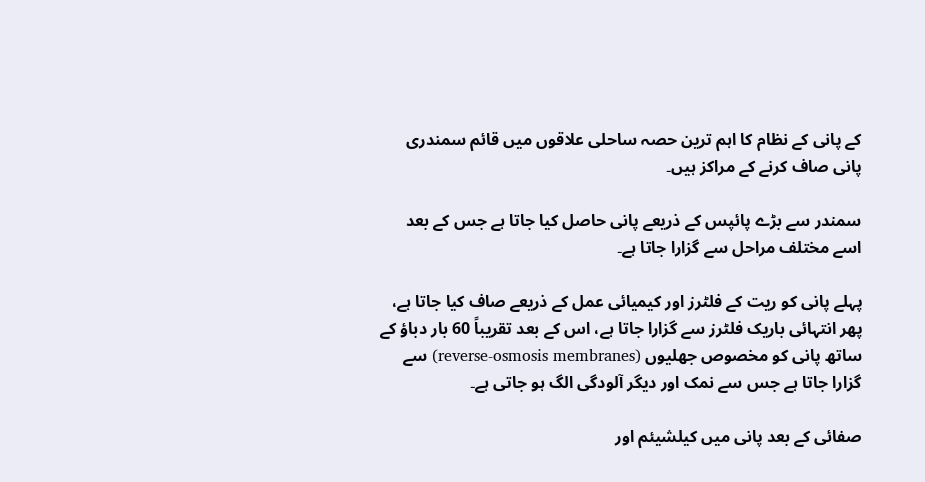کے پانی کے نظام کا اہم ترین حصہ ساحلی علاقوں میں قائم سمندری پانی صاف کرنے کے مراکز ہیں۔

سمندر سے بڑے پائپس کے ذریعے پانی حاصل کیا جاتا ہے جس کے بعد اسے مختلف مراحل سے گزارا جاتا ہے۔

پہلے پانی کو ریت کے فلٹرز اور کیمیائی عمل کے ذریعے صاف کیا جاتا ہے، پھر انتہائی باریک فلٹرز سے گزارا جاتا ہے، اس کے بعد تقریباً 60 بار دباؤ کے ساتھ پانی کو مخصوص جھلیوں (reverse-osmosis membranes) سے گزارا جاتا ہے جس سے نمک اور دیگر آلودگی الگ ہو جاتی ہے۔

صفائی کے بعد پانی میں کیلشیئم اور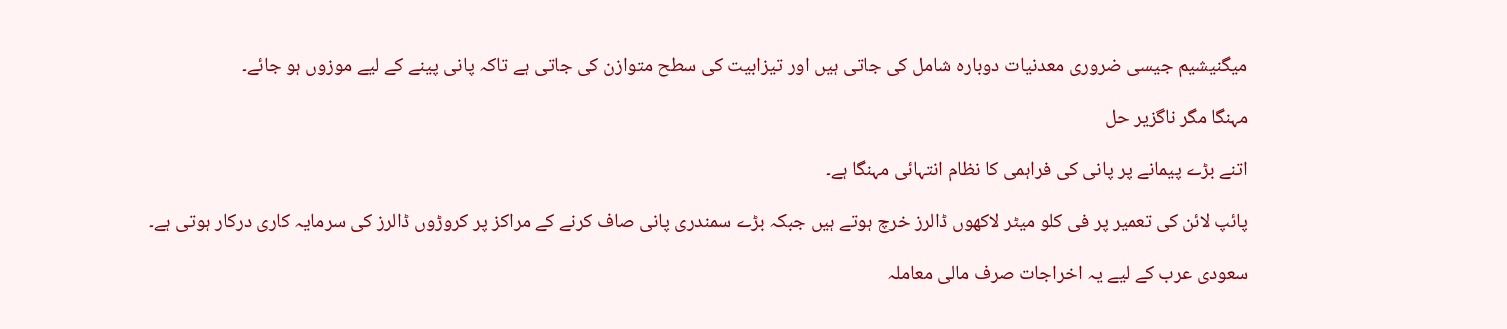میگنیشیم جیسی ضروری معدنیات دوبارہ شامل کی جاتی ہیں اور تیزابیت کی سطح متوازن کی جاتی ہے تاکہ پانی پینے کے لیے موزوں ہو جائے۔

مہنگا مگر ناگزیر حل

اتنے بڑے پیمانے پر پانی کی فراہمی کا نظام انتہائی مہنگا ہے۔

پائپ لائن کی تعمیر پر فی کلو میٹر لاکھوں ڈالرز خرچ ہوتے ہیں جبکہ بڑے سمندری پانی صاف کرنے کے مراکز پر کروڑوں ڈالرز کی سرمایہ کاری درکار ہوتی ہے۔

سعودی عرب کے لیے یہ اخراجات صرف مالی معاملہ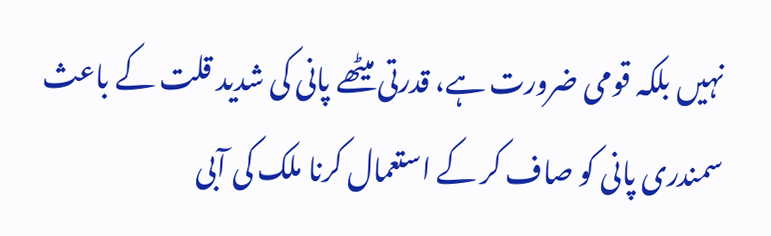نہیں بلکہ قومی ضرورت ہے، قدرتی میٹھے پانی کی شدید قلت کے باعث سمندری پانی کو صاف کر کے استعمال کرنا ملک کی آبی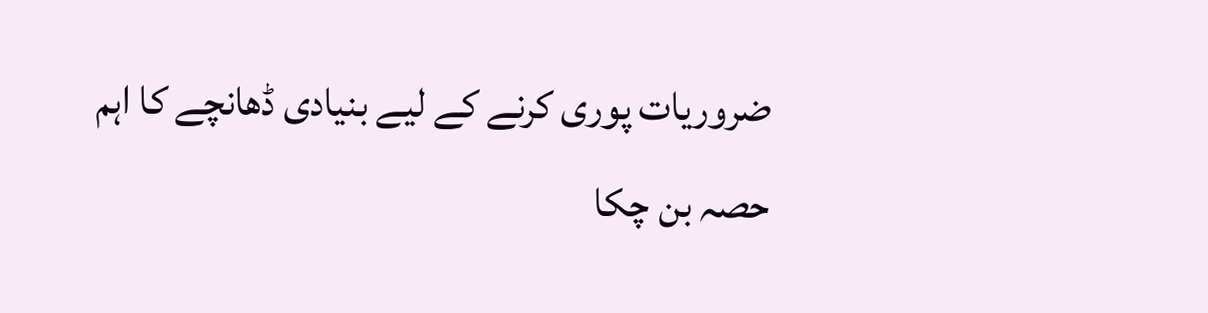ضروریات پوری کرنے کے لیے بنیادی ڈھانچے کا اہم حصہ بن چکا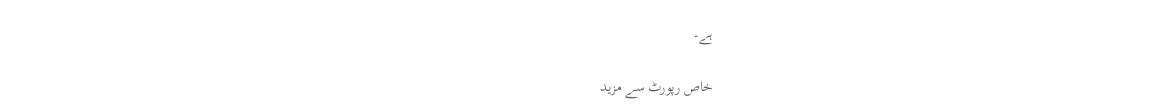ہے۔

خاص رپورٹ سے مزید